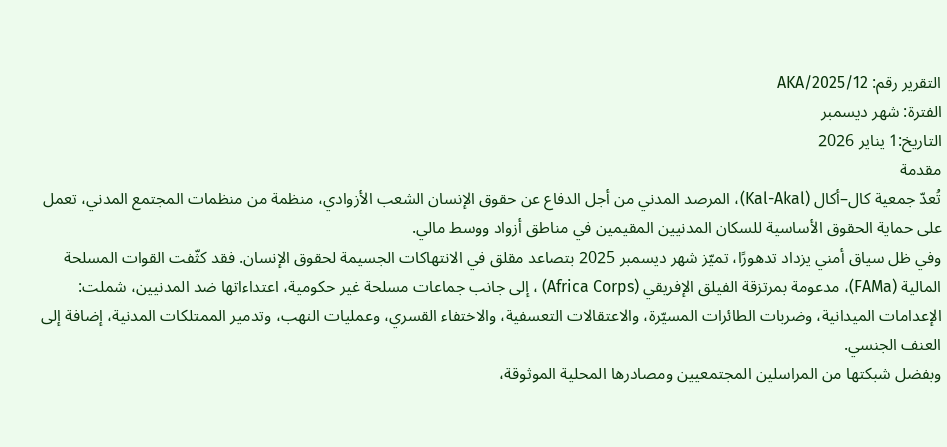التقرير رقم: 12/AKA/2025
الفترة: شهر ديسمبر
التاريخ:1 يناير 2026
مقدمة
تُعدّ جمعية كال–أكال (Kal-Akal)، المرصد المدني من أجل الدفاع عن حقوق الإنسان الشعب الأزوادي، منظمة من منظمات المجتمع المدني، تعمل على حماية الحقوق الأساسية للسكان المدنيين المقيمين في مناطق أزواد ووسط مالي.
وفي ظل سياق أمني يزداد تدهورًا، تميّز شهر ديسمبر 2025 بتصاعد مقلق في الانتهاكات الجسيمة لحقوق الإنسان. فقد كثّفت القوات المسلحة المالية (FAMa)، مدعومة بمرتزقة الفيلق الإفريقي (Africa Corps) ، إلى جانب جماعات مسلحة غير حكومية، اعتداءاتها ضد المدنيين، شملت: الإعدامات الميدانية، وضربات الطائرات المسيّرة، والاعتقالات التعسفية، والاختفاء القسري، وعمليات النهب، وتدمير الممتلكات المدنية، إضافة إلى العنف الجنسي.
وبفضل شبكتها من المراسلين المجتمعيين ومصادرها المحلية الموثوقة،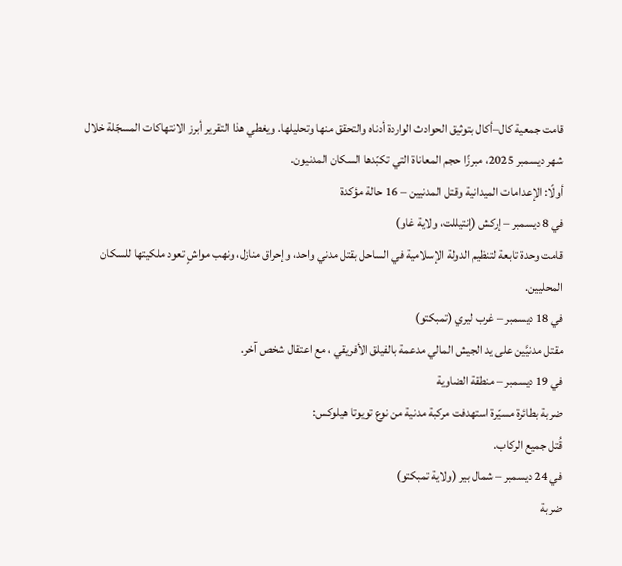قامت جمعية كال–أكال بتوثيق الحوادث الواردة أدناه والتحقق منها وتحليلها. ويغطي هذا التقرير أبرز الانتهاكات المسجّلة خلال شهر ديسمبر 2025، مبرزًا حجم المعاناة التي تكبّدها السكان المدنيون.
أولًا: الإعدامات الميدانية وقتل المدنيين – 16 حالة مؤكدة
في 8 ديسمبر – إركش (إنتيللت، ولاية غاو)
قامت وحدة تابعة لتنظيم الدولة الإسلامية في الساحل بقتل مدني واحد، وإحراق منازل، ونهب مواشٍ تعود ملكيتها للسكان المحليين.
في 18 ديسمبر – غرب ليري (تمبكتو)
مقتل مدنيَّين على يد الجيش المالي مدعمة بالفيلق الأفريقي ، مع اعتقال شخص آخر.
في 19 ديسمبر – منطقة الضاوية
ضربة بطائرة مسيّرة استهدفت مركبة مدنية من نوع تويوتا هيلوكس:
قُتل جميع الركاب.
في 24 ديسمبر – شمال بير (ولاية تمبكتو)
ضربة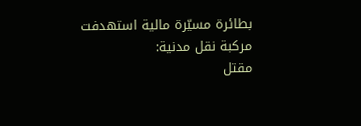بطائرة مسيّرة مالية استهدفت مركبة نقل مدنية:
مقتل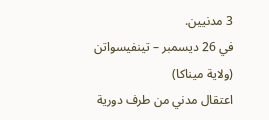3 مدنيين.
في 26 ديسمبر – تينفيسواتن (ولاية ميناكا)
اعتقال مدني من طرف دورية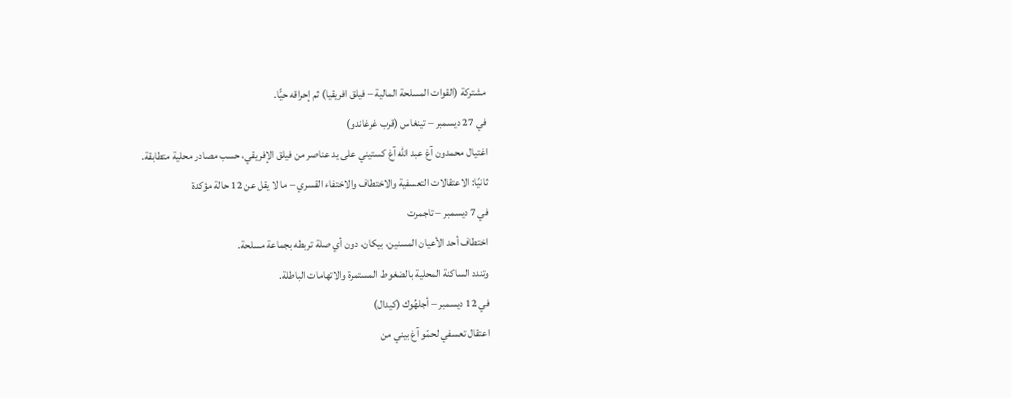مشتركة (القوات المسلحة المالية – فيلق افريقيا) ثم إحراقه حيًّا.
في 27 ديسمبر – تينغاس (قرب غرغاندو)
اغتيال محمدون آغ عبد الله آغ كستيني على يد عناصر من فيلق الإفريقي، حسب مصادر محلية متطابقة.
ثانيًا: الاعتقالات التعسفية والاختطاف والاختفاء القسري – ما لا يقل عن 12 حالة مؤكدة
في 7 ديسمبر – تاجمرت
اختطاف أحد الأعيان المسنين، بيكان، دون أي صلة تربطه بجماعة مسلحة.
وتندد الساكنة المحلية بالضغوط المستمرة والاتهامات الباطلة.
في 12 ديسمبر – أجلهُوك (كيدال)
اعتقال تعسفي لحمّو آغ بيني من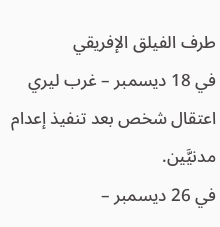طرف الفيلق الإفريقي
في 18 ديسمبر – غرب ليري
اعتقال شخص بعد تنفيذ إعدام مدنيَّين.
في 26 ديسمبر –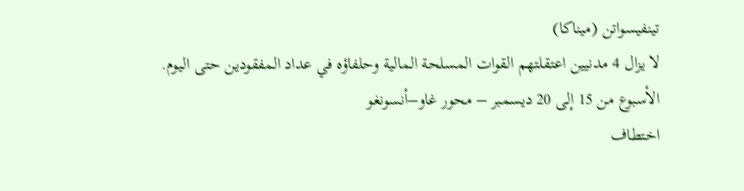تينفيسواتن (ميناكا)
لا يزال 4 مدنيين اعتقلتهم القوات المسلحة المالية وحلفاؤه في عداد المفقودين حتى اليوم.
الأسبوع من 15 إلى 20 ديسمبر – محور غاو–أنسونغو
اختطاف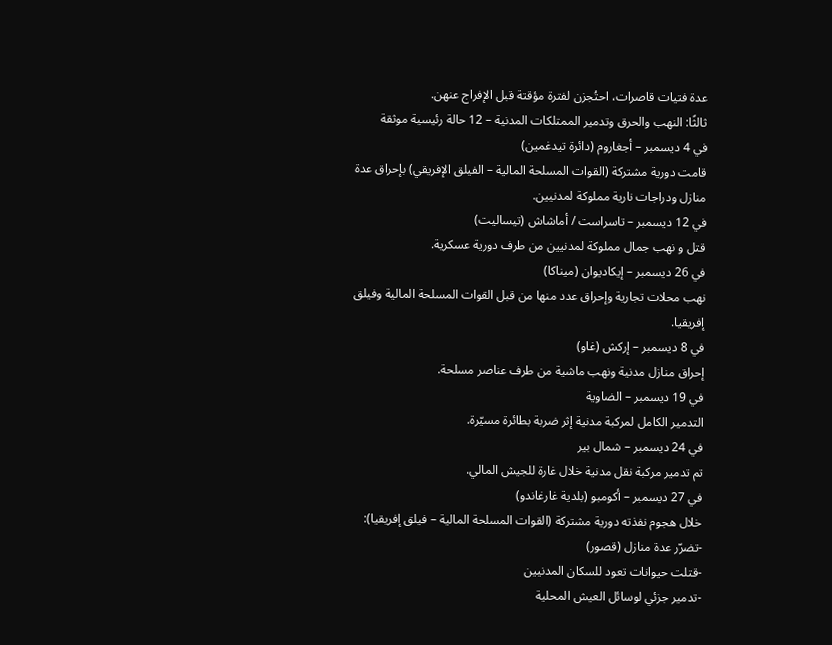عدة فتيات قاصرات، احتُجزن لفترة مؤقتة قبل الإفراج عنهن.
ثالثًا: النهب والحرق وتدمير الممتلكات المدنية – 12 حالة رئيسية موثقة
في 4 ديسمبر – أجغاروم (دائرة تيدغمين)
قامت دورية مشتركة (القوات المسلحة المالية – الفيلق الإفريقي) بإحراق عدة منازل ودراجات نارية مملوكة لمدنيين.
في 12 ديسمبر – تاسراست / أماشاش (تيساليت)
قتل و نهب جمال مملوكة لمدنيين من طرف دورية عسكرية.
في 26 ديسمبر – إيكاديوان (ميناكا)
نهب محلات تجارية وإحراق عدد منها من قبل القوات المسلحة المالية وفيلق إفريقيا.
في 8 ديسمبر – إركش (غاو)
إحراق منازل مدنية ونهب ماشية من طرف عناصر مسلحة.
في 19 ديسمبر – الضاوية
التدمير الكامل لمركبة مدنية إثر ضربة بطائرة مسيّرة.
في 24 ديسمبر – شمال بير
تم تدمير مركبة نقل مدنية خلال غارة للجيش المالي.
في 27 ديسمبر – أكومبو (بلدية غارغاندو)
خلال هجوم نفذته دورية مشتركة (القوات المسلحة المالية – فيلق إفريقيا):
-تضرّر عدة منازل (قصور)
-قتلت حيوانات تعود للسكان المدنيين
-تدمير جزئي لوسائل العيش المحلية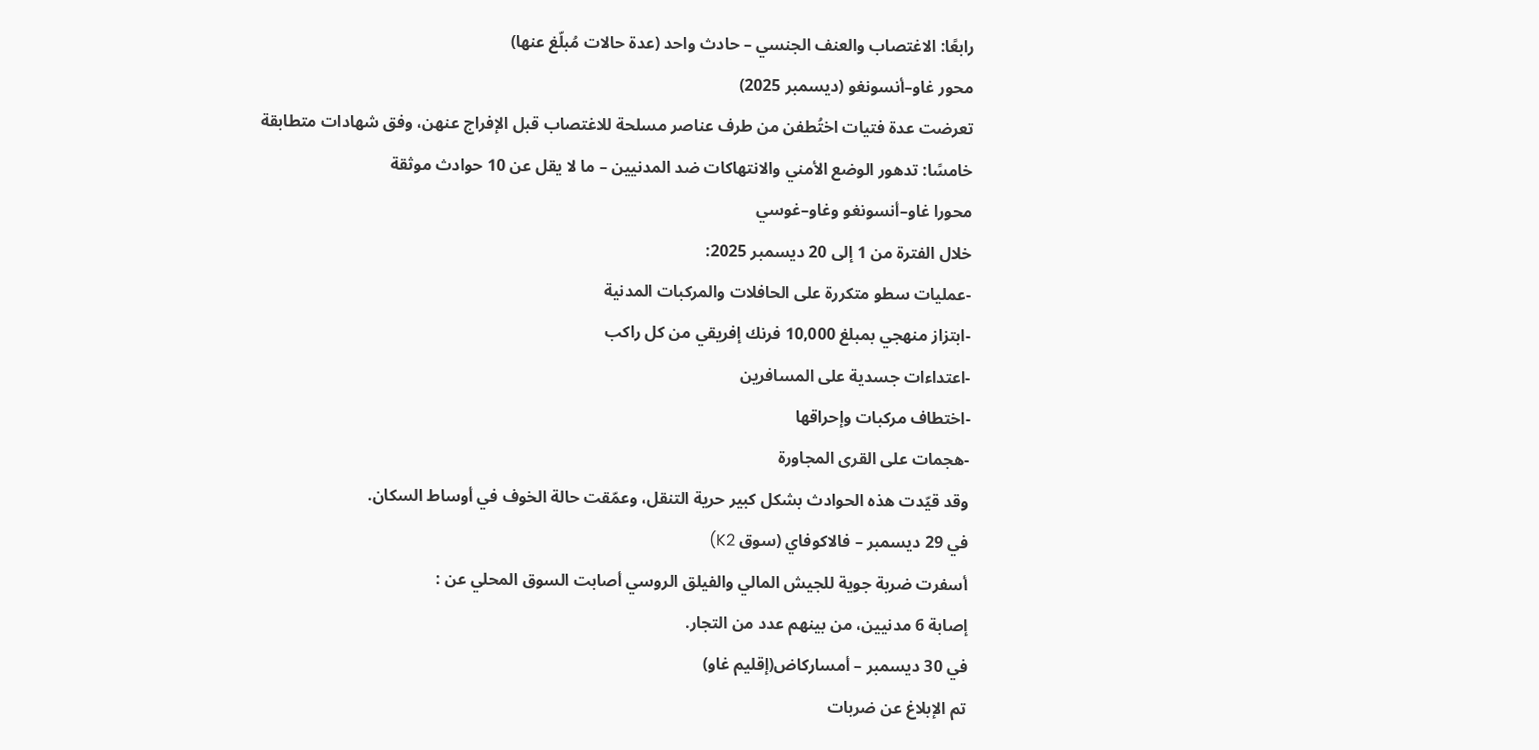رابعًا: الاغتصاب والعنف الجنسي – حادث واحد (عدة حالات مُبلّغ عنها)
محور غاو–أنسونغو (ديسمبر 2025)
تعرضت عدة فتيات اختُطفن من طرف عناصر مسلحة للاغتصاب قبل الإفراج عنهن، وفق شهادات متطابقة
خامسًا: تدهور الوضع الأمني والانتهاكات ضد المدنيين – ما لا يقل عن 10 حوادث موثقة
محورا غاو–أنسونغو وغاو–غوسي
خلال الفترة من 1 إلى 20 ديسمبر 2025:
-عمليات سطو متكررة على الحافلات والمركبات المدنية
-ابتزاز منهجي بمبلغ 10,000 فرنك إفريقي من كل راكب
-اعتداءات جسدية على المسافرين
-اختطاف مركبات وإحراقها
-هجمات على القرى المجاورة
وقد قيّدت هذه الحوادث بشكل كبير حرية التنقل، وعمّقت حالة الخوف في أوساط السكان.
في 29 ديسمبر – فالاكوفاي (سوق K2)
أسفرت ضربة جوية للجيش المالي والفيلق الروسي أصابت السوق المحلي عن :
إصابة 6 مدنيين، من بينهم عدد من التجار.
في 30 ديسمبر – أمساركاض(إقليم غاو)
تم الإبلاغ عن ضربات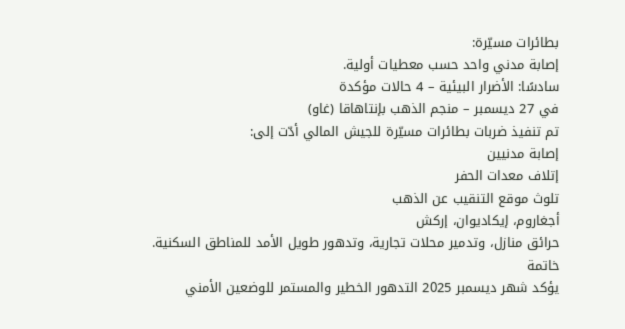بطائرات مسيّرة:
إصابة مدني واحد حسب معطيات أولية.
سادسًا: الأضرار البيئية – 4 حالات مؤكدة
في 27 ديسمبر – منجم الذهب بإنتاهاقا (غاو)
تم تنفيذ ضربات بطائرات مسيّرة للجيش المالي أدّت إلى:
إصابة مدنيين
إتلاف معدات الحفر
تلوث موقع التنقيب عن الذهب
أجغاروم، إيكاديوان، إركش
حرائق منازل، وتدمير محلات تجارية، وتدهور طويل الأمد للمناطق السكنية.
خاتمة
يؤكد شهر ديسمبر 2025 التدهور الخطير والمستمر للوضعين الأمني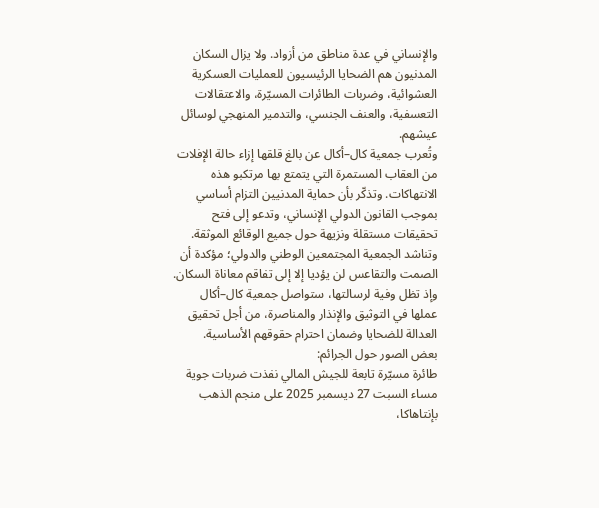والإنساني في عدة مناطق من أزواد. ولا يزال السكان المدنيون هم الضحايا الرئيسيون للعمليات العسكرية العشوائية، وضربات الطائرات المسيّرة، والاعتقالات التعسفية، والعنف الجنسي، والتدمير المنهجي لوسائل عيشهم.
وتُعرب جمعية كال–أكال عن بالغ قلقها إزاء حالة الإفلات من العقاب المستمرة التي يتمتع بها مرتكبو هذه الانتهاكات. وتذكّر بأن حماية المدنيين التزام أساسي بموجب القانون الدولي الإنساني، وتدعو إلى فتح تحقيقات مستقلة ونزيهة حول جميع الوقائع الموثقة.
وتناشد الجمعية المجتمعين الوطني والدولي؛ مؤكدة أن الصمت والتقاعس لن يؤديا إلا إلى تفاقم معاناة السكان.
وإذ تظل وفية لرسالتها، ستواصل جمعية كال–أكال عملها في التوثيق والإنذار والمناصرة، من أجل تحقيق العدالة للضحايا وضمان احترام حقوقهم الأساسية.
بعض الصور حول الجرائم:
طائرة مسيّرة تابعة للجيش المالي نفذت ضربات جوية مساء السبت 27 ديسمبر 2025 على منجم الذهب بإنتاهاكا،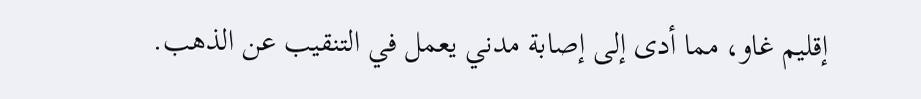إقليم غاو، مما أدى إلى إصابة مدني يعمل في التنقيب عن الذهب.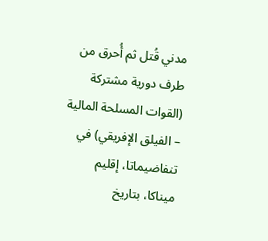مدني قُتل ثم أُحرق من طرف دورية مشتركة (القوات المسلحة المالية – الفيلق الإفريقي) في تنفاضيماتا، إقليم ميناكا، بتاريخ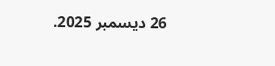26 ديسمبر 2025.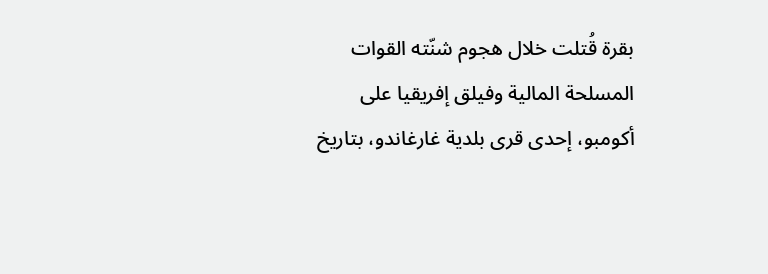بقرة قُتلت خلال هجوم شنّته القوات المسلحة المالية وفيلق إفريقيا على أكومبو، إحدى قرى بلدية غارغاندو، بتاريخ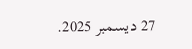27 ديسمبر 2025.